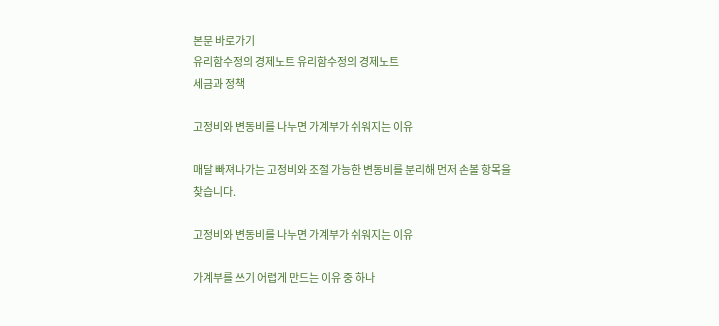본문 바로가기
유리함수정의 경제노트 유리함수정의 경제노트
세금과 정책

고정비와 변동비를 나누면 가계부가 쉬워지는 이유

매달 빠져나가는 고정비와 조절 가능한 변동비를 분리해 먼저 손볼 항목을 찾습니다.

고정비와 변동비를 나누면 가계부가 쉬워지는 이유

가계부를 쓰기 어렵게 만드는 이유 중 하나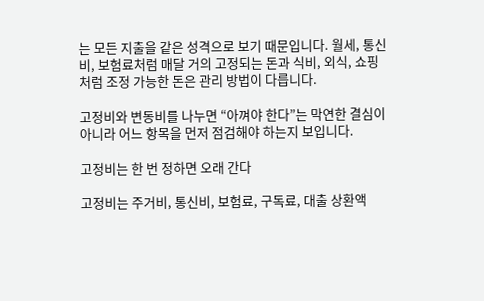는 모든 지출을 같은 성격으로 보기 때문입니다. 월세, 통신비, 보험료처럼 매달 거의 고정되는 돈과 식비, 외식, 쇼핑처럼 조정 가능한 돈은 관리 방법이 다릅니다.

고정비와 변동비를 나누면 “아껴야 한다”는 막연한 결심이 아니라 어느 항목을 먼저 점검해야 하는지 보입니다.

고정비는 한 번 정하면 오래 간다

고정비는 주거비, 통신비, 보험료, 구독료, 대출 상환액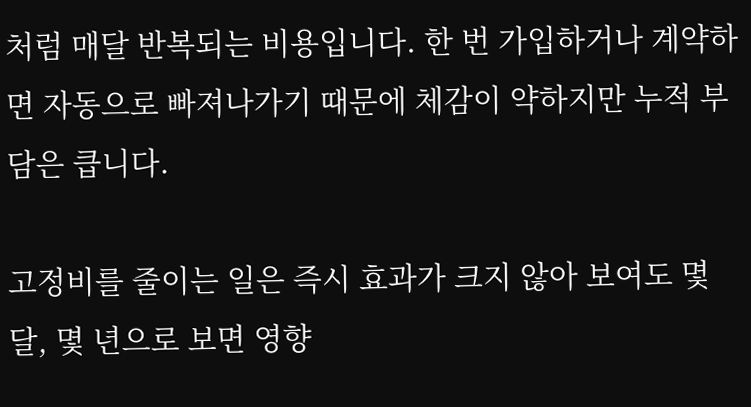처럼 매달 반복되는 비용입니다. 한 번 가입하거나 계약하면 자동으로 빠져나가기 때문에 체감이 약하지만 누적 부담은 큽니다.

고정비를 줄이는 일은 즉시 효과가 크지 않아 보여도 몇 달, 몇 년으로 보면 영향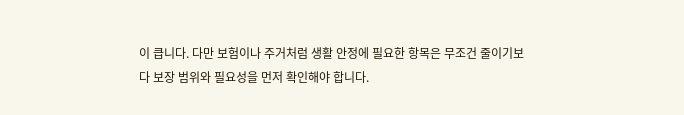이 큽니다. 다만 보험이나 주거처럼 생활 안정에 필요한 항목은 무조건 줄이기보다 보장 범위와 필요성을 먼저 확인해야 합니다.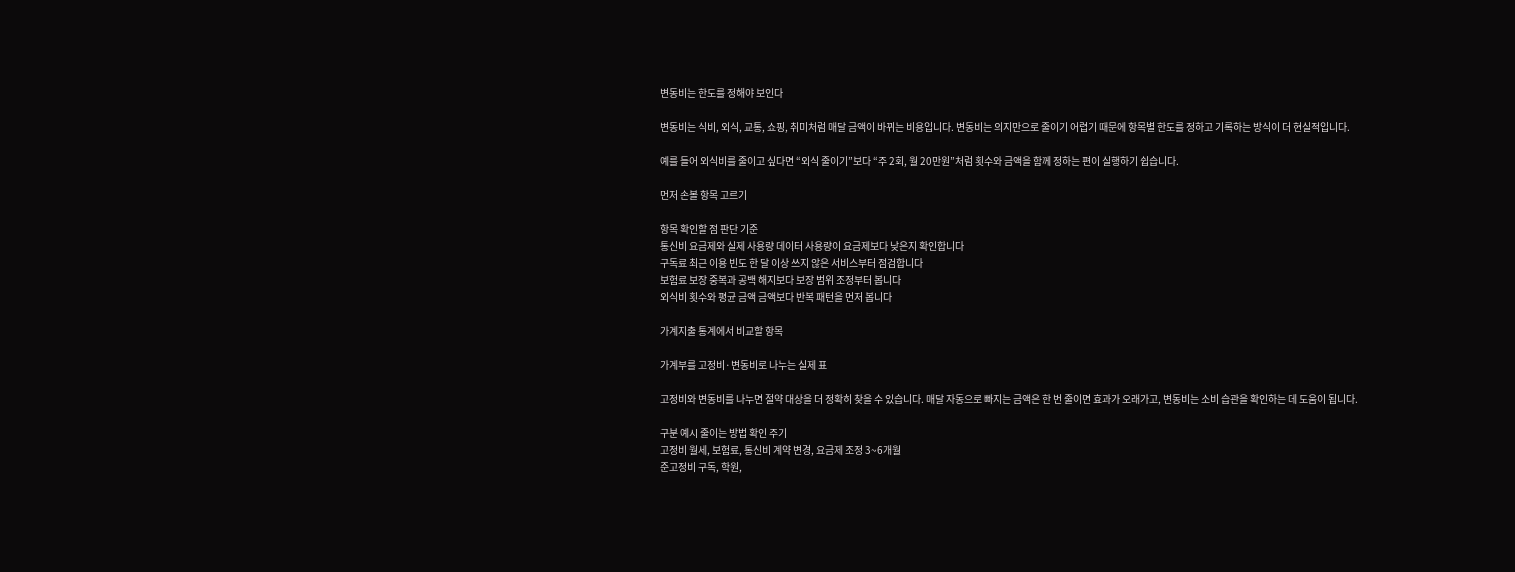변동비는 한도를 정해야 보인다

변동비는 식비, 외식, 교통, 쇼핑, 취미처럼 매달 금액이 바뀌는 비용입니다. 변동비는 의지만으로 줄이기 어렵기 때문에 항목별 한도를 정하고 기록하는 방식이 더 현실적입니다.

예를 들어 외식비를 줄이고 싶다면 “외식 줄이기”보다 “주 2회, 월 20만원”처럼 횟수와 금액을 함께 정하는 편이 실행하기 쉽습니다.

먼저 손볼 항목 고르기

항목 확인할 점 판단 기준
통신비 요금제와 실제 사용량 데이터 사용량이 요금제보다 낮은지 확인합니다
구독료 최근 이용 빈도 한 달 이상 쓰지 않은 서비스부터 점검합니다
보험료 보장 중복과 공백 해지보다 보장 범위 조정부터 봅니다
외식비 횟수와 평균 금액 금액보다 반복 패턴을 먼저 봅니다

가계지출 통계에서 비교할 항목

가계부를 고정비·변동비로 나누는 실제 표

고정비와 변동비를 나누면 절약 대상을 더 정확히 찾을 수 있습니다. 매달 자동으로 빠지는 금액은 한 번 줄이면 효과가 오래가고, 변동비는 소비 습관을 확인하는 데 도움이 됩니다.

구분 예시 줄이는 방법 확인 주기
고정비 월세, 보험료, 통신비 계약 변경, 요금제 조정 3~6개월
준고정비 구독, 학원,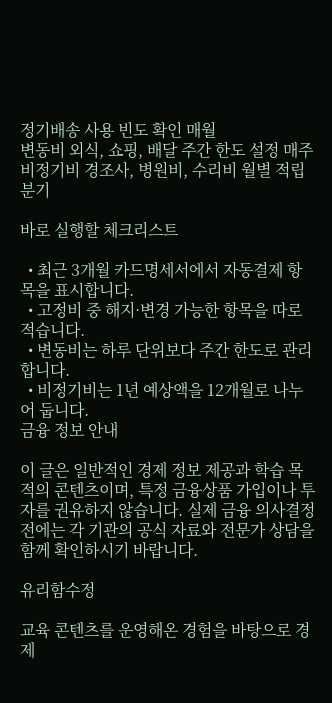정기배송 사용 빈도 확인 매월
변동비 외식, 쇼핑, 배달 주간 한도 설정 매주
비정기비 경조사, 병원비, 수리비 월별 적립 분기

바로 실행할 체크리스트

  • 최근 3개월 카드명세서에서 자동결제 항목을 표시합니다.
  • 고정비 중 해지·변경 가능한 항목을 따로 적습니다.
  • 변동비는 하루 단위보다 주간 한도로 관리합니다.
  • 비정기비는 1년 예상액을 12개월로 나누어 둡니다.
금융 정보 안내

이 글은 일반적인 경제 정보 제공과 학습 목적의 콘텐츠이며, 특정 금융상품 가입이나 투자를 권유하지 않습니다. 실제 금융 의사결정 전에는 각 기관의 공식 자료와 전문가 상담을 함께 확인하시기 바랍니다.

유리함수정

교육 콘텐츠를 운영해온 경험을 바탕으로 경제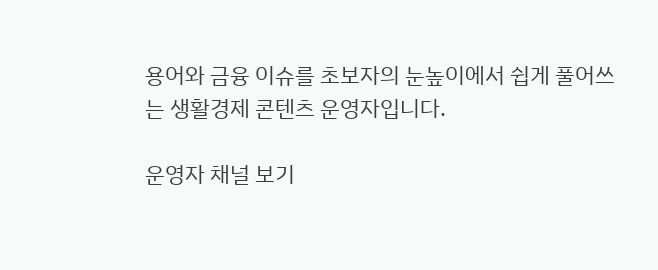용어와 금융 이슈를 초보자의 눈높이에서 쉽게 풀어쓰는 생활경제 콘텐츠 운영자입니다.

운영자 채널 보기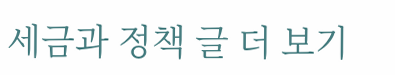세금과 정책 글 더 보기